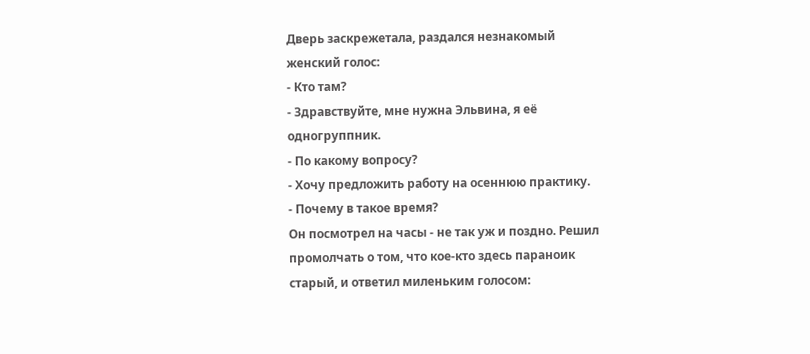Дверь заскрежетала, раздался незнакомый женский голос:
- Кто там?
- Здравствуйте, мне нужна Эльвина, я её одногруппник.
- По какому вопросу?
- Хочу предложить работу на осеннюю практику.
- Почему в такое время?
Он посмотрел на часы - не так уж и поздно. Решил промолчать о том, что кое-кто здесь параноик старый, и ответил миленьким голосом: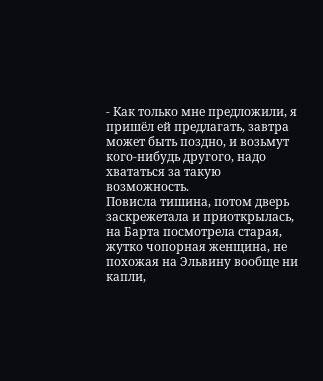- Как только мне предложили, я пришёл ей предлагать, завтра может быть поздно, и возьмут кого-нибудь другого, надо хвататься за такую возможность.
Повисла тишина, потом дверь заскрежетала и приоткрылась, на Барта посмотрела старая, жутко чопорная женщина, не похожая на Эльвину вообще ни капли,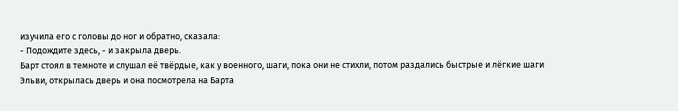изучила его с головы до ног и обратно, сказала:
- Подождите здесь, - и закрыла дверь.
Барт стоял в темноте и слушал её твёрдые, как у военного, шаги, пока они не стихли, потом раздались быстрые и лёгкие шаги Эльви, открылась дверь и она посмотрела на Барта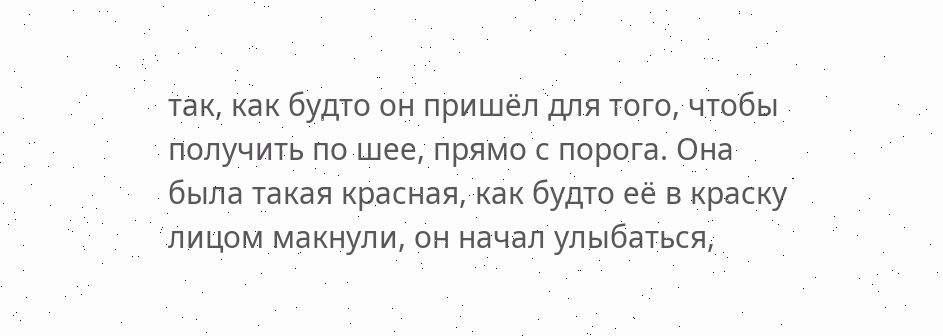так, как будто он пришёл для того, чтобы получить по шее, прямо с порога. Она была такая красная, как будто её в краску лицом макнули, он начал улыбаться,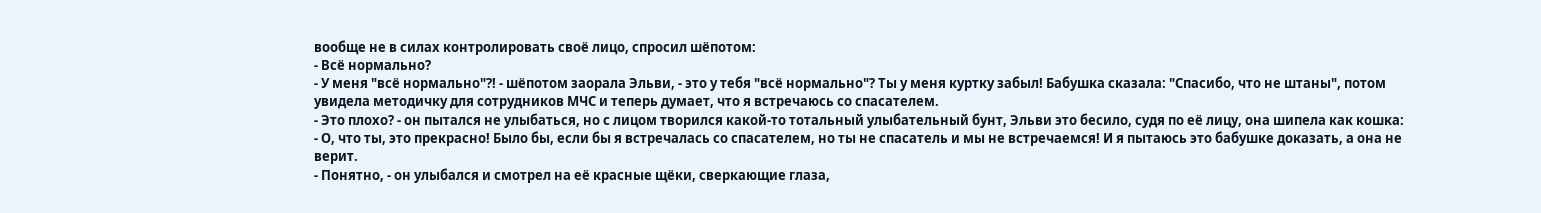вообще не в силах контролировать своё лицо, спросил шёпотом:
- Всё нормально?
- У меня "всё нормально"?! - шёпотом заорала Эльви, - это у тебя "всё нормально"? Ты у меня куртку забыл! Бабушка сказала: "Спасибо, что не штаны", потом увидела методичку для сотрудников МЧС и теперь думает, что я встречаюсь со спасателем.
- Это плохо? - он пытался не улыбаться, но с лицом творился какой-то тотальный улыбательный бунт, Эльви это бесило, судя по её лицу, она шипела как кошка:
- О, что ты, это прекрасно! Было бы, если бы я встречалась со спасателем, но ты не спасатель и мы не встречаемся! И я пытаюсь это бабушке доказать, а она не верит.
- Понятно, - он улыбался и смотрел на её красные щёки, сверкающие глаза,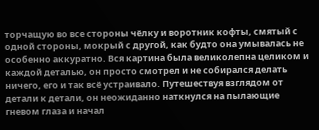торчащую во все стороны чёлку и воротник кофты, смятый с одной стороны, мокрый с другой, как будто она умывалась не особенно аккуратно. Вся картина была великолепна целиком и каждой деталью, он просто смотрел и не собирался делать ничего, его и так всё устраивало. Путешествуя взглядом от детали к детали, он неожиданно наткнулся на пылающие гневом глаза и начал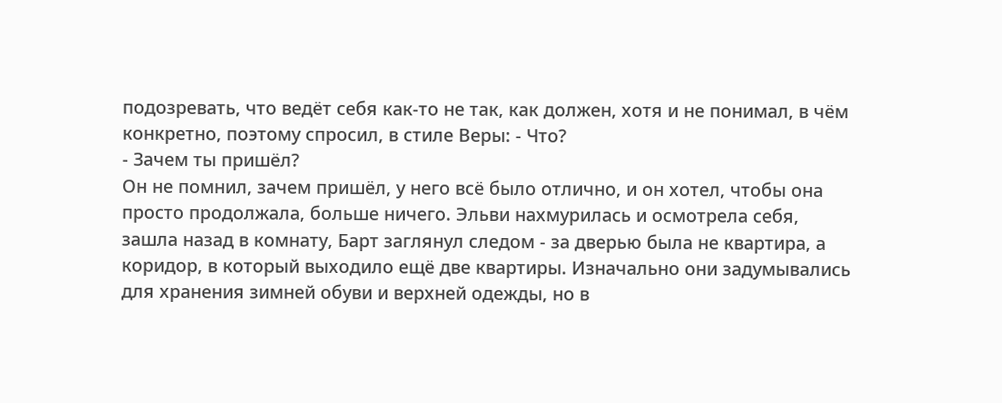подозревать, что ведёт себя как-то не так, как должен, хотя и не понимал, в чём конкретно, поэтому спросил, в стиле Веры: - Что?
- Зачем ты пришёл?
Он не помнил, зачем пришёл, у него всё было отлично, и он хотел, чтобы она просто продолжала, больше ничего. Эльви нахмурилась и осмотрела себя, зашла назад в комнату, Барт заглянул следом - за дверью была не квартира, а коридор, в который выходило ещё две квартиры. Изначально они задумывались для хранения зимней обуви и верхней одежды, но в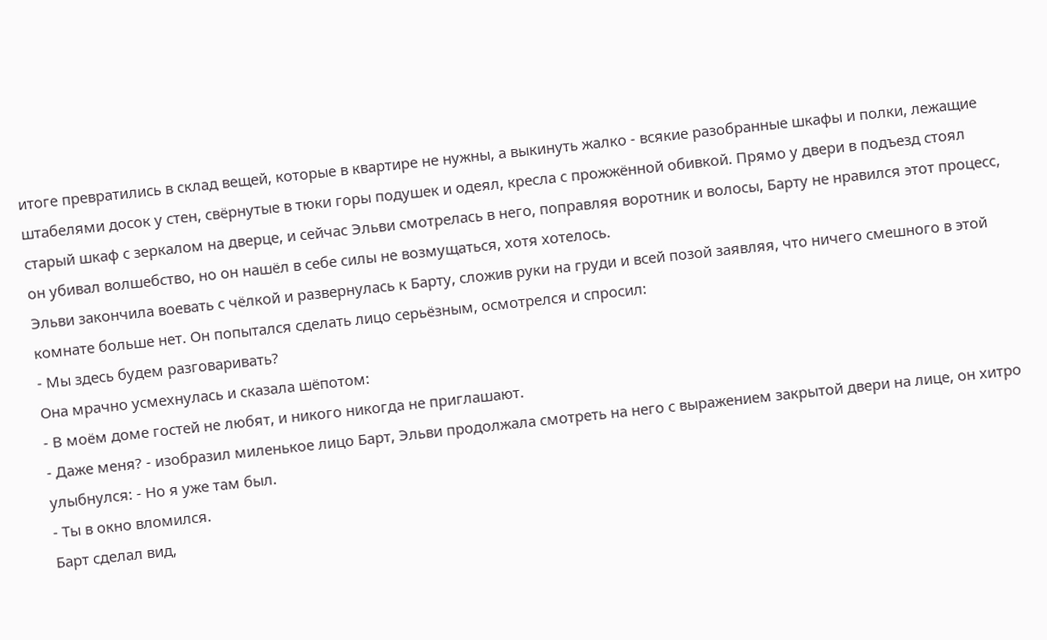итоге превратились в склад вещей, которые в квартире не нужны, а выкинуть жалко - всякие разобранные шкафы и полки, лежащие штабелями досок у стен, свёрнутые в тюки горы подушек и одеял, кресла с прожжённой обивкой. Прямо у двери в подъезд стоял старый шкаф с зеркалом на дверце, и сейчас Эльви смотрелась в него, поправляя воротник и волосы, Барту не нравился этот процесс, он убивал волшебство, но он нашёл в себе силы не возмущаться, хотя хотелось.
Эльви закончила воевать с чёлкой и развернулась к Барту, сложив руки на груди и всей позой заявляя, что ничего смешного в этой комнате больше нет. Он попытался сделать лицо серьёзным, осмотрелся и спросил:
- Мы здесь будем разговаривать?
Она мрачно усмехнулась и сказала шёпотом:
- В моём доме гостей не любят, и никого никогда не приглашают.
- Даже меня? - изобразил миленькое лицо Барт, Эльви продолжала смотреть на него с выражением закрытой двери на лице, он хитро улыбнулся: - Но я уже там был.
- Ты в окно вломился.
Барт сделал вид,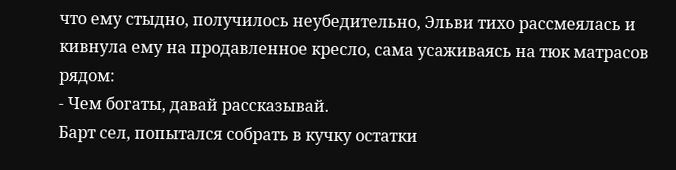что ему стыдно, получилось неубедительно, Эльви тихо рассмеялась и кивнула ему на продавленное кресло, сама усаживаясь на тюк матрасов рядом:
- Чем богаты, давай рассказывай.
Барт сел, попытался собрать в кучку остатки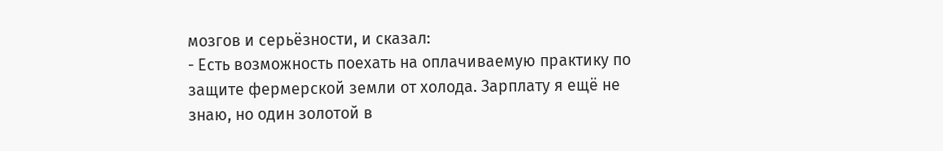мозгов и серьёзности, и сказал:
- Есть возможность поехать на оплачиваемую практику по защите фермерской земли от холода. Зарплату я ещё не знаю, но один золотой в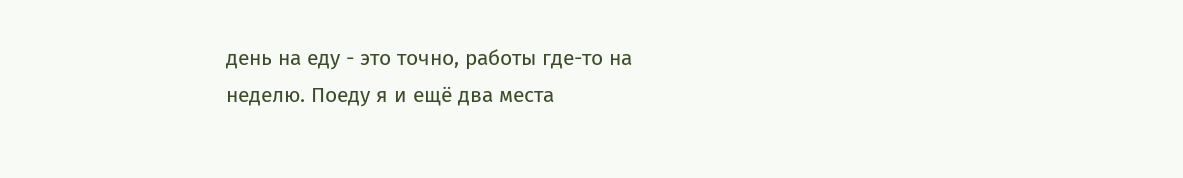день на еду - это точно, работы где-то на неделю. Поеду я и ещё два места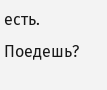есть. Поедешь?